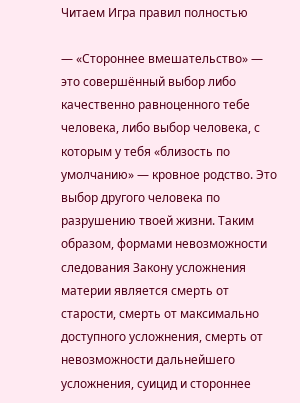Читаем Игра правил полностью

— «Стороннее вмешательство» — это совершённый выбор либо качественно равноценного тебе человека, либо выбор человека, с которым у тебя «близость по умолчанию» — кровное родство. Это выбор другого человека по разрушению твоей жизни. Таким образом, формами невозможности следования Закону усложнения материи является смерть от старости, смерть от максимально доступного усложнения, смерть от невозможности дальнейшего усложнения, суицид и стороннее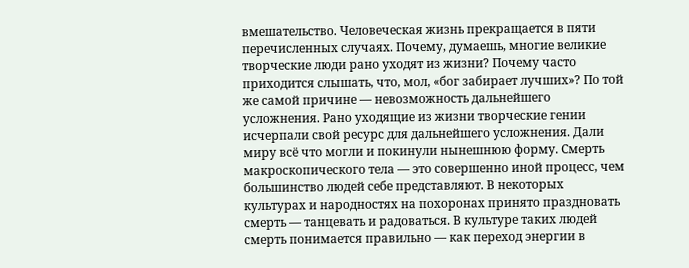вмешательство. Человеческая жизнь прекращается в пяти перечисленных случаях. Почему, думаешь, многие великие творческие люди рано уходят из жизни? Почему часто приходится слышать, что, мол, «бог забирает лучших»? По той же самой причине — невозможность дальнейшего усложнения. Рано уходящие из жизни творческие гении исчерпали свой ресурс для дальнейшего усложнения. Дали миру всё что могли и покинули нынешнюю форму. Смерть макроскопического тела — это совершенно иной процесс, чем большинство людей себе представляют. В некоторых культурах и народностях на похоронах принято праздновать смерть — танцевать и радоваться. В культуре таких людей смерть понимается правильно — как переход энергии в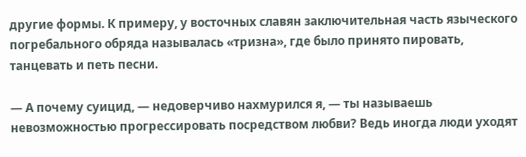другие формы. К примеру, у восточных славян заключительная часть языческого погребального обряда называлась «тризна», где было принято пировать, танцевать и петь песни.

— А почему суицид, — недоверчиво нахмурился я, — ты называешь невозможностью прогрессировать посредством любви? Ведь иногда люди уходят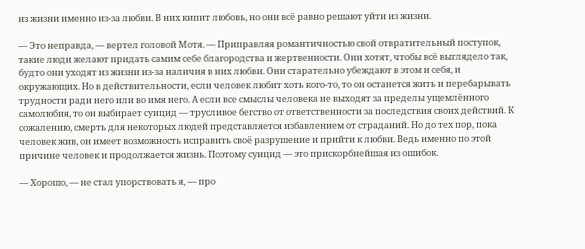из жизни именно из-за любви. В них кипит любовь, но они всё равно решают уйти из жизни.

— Это неправда, — вертел головой Мотя. — Приправляя романтичностью свой отвратительный поступок, такие люди желают придать самим себе благородства и жертвенности. Они хотят, чтобы всё выглядело так, будто они уходят из жизни из-за наличия в них любви. Они старательно убеждают в этом и себя, и окружающих. Но в действительности, если человек любит хоть кого-то, то он останется жить и перебарывать трудности ради него или во имя него. А если все смыслы человека не выходят за пределы ущемлённого самолюбия, то он выбирает суицид — трусливое бегство от ответственности за последствия своих действий. К сожалению, смерть для некоторых людей представляется избавлением от страданий. Но до тех пор, пока человек жив, он имеет возможность исправить своё разрушение и прийти к любви. Ведь именно по этой причине человек и продолжается жизнь. Поэтому суицид — это прискорбнейшая из ошибок.

— Хорошо, — не стал упорствовать я, — про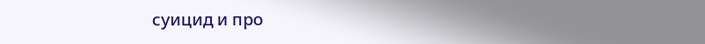суицид и про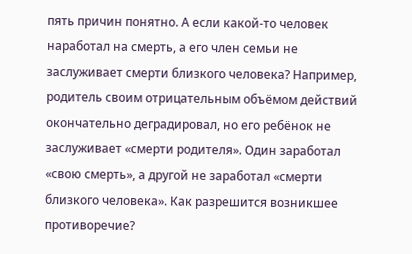пять причин понятно. А если какой-то человек наработал на смерть, а его член семьи не заслуживает смерти близкого человека? Например, родитель своим отрицательным объёмом действий окончательно деградировал, но его ребёнок не заслуживает «смерти родителя». Один заработал «свою смерть», а другой не заработал «смерти близкого человека». Как разрешится возникшее противоречие?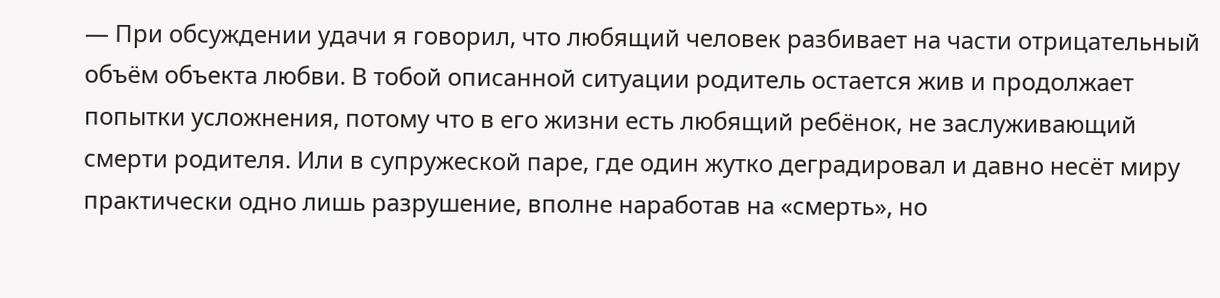— При обсуждении удачи я говорил, что любящий человек разбивает на части отрицательный объём объекта любви. В тобой описанной ситуации родитель остается жив и продолжает попытки усложнения, потому что в его жизни есть любящий ребёнок, не заслуживающий смерти родителя. Или в супружеской паре, где один жутко деградировал и давно несёт миру практически одно лишь разрушение, вполне наработав на «смерть», но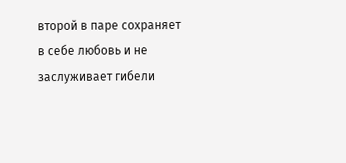второй в паре сохраняет в себе любовь и не заслуживает гибели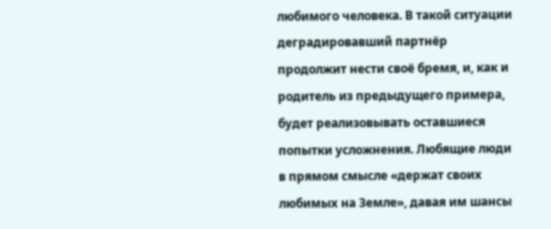любимого человека. В такой ситуации деградировавший партнёр продолжит нести своё бремя, и, как и родитель из предыдущего примера, будет реализовывать оставшиеся попытки усложнения. Любящие люди в прямом смысле «держат своих любимых на Земле», давая им шансы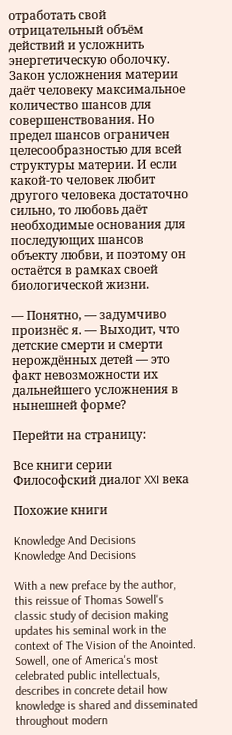отработать свой отрицательный объём действий и усложнить энергетическую оболочку. Закон усложнения материи даёт человеку максимальное количество шансов для совершенствования. Но предел шансов ограничен целесообразностью для всей структуры материи. И если какой-то человек любит другого человека достаточно сильно, то любовь даёт необходимые основания для последующих шансов объекту любви, и поэтому он остаётся в рамках своей биологической жизни.

— Понятно, — задумчиво произнёс я. — Выходит, что детские смерти и смерти нерождённых детей — это факт невозможности их дальнейшего усложнения в нынешней форме?

Перейти на страницу:

Все книги серии Философский диалог XXI века

Похожие книги

Knowledge And Decisions
Knowledge And Decisions

With a new preface by the author, this reissue of Thomas Sowell's classic study of decision making updates his seminal work in the context of The Vision of the Anointed. Sowell, one of America's most celebrated public intellectuals, describes in concrete detail how knowledge is shared and disseminated throughout modern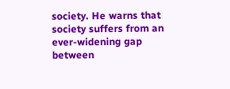society. He warns that society suffers from an ever-widening gap between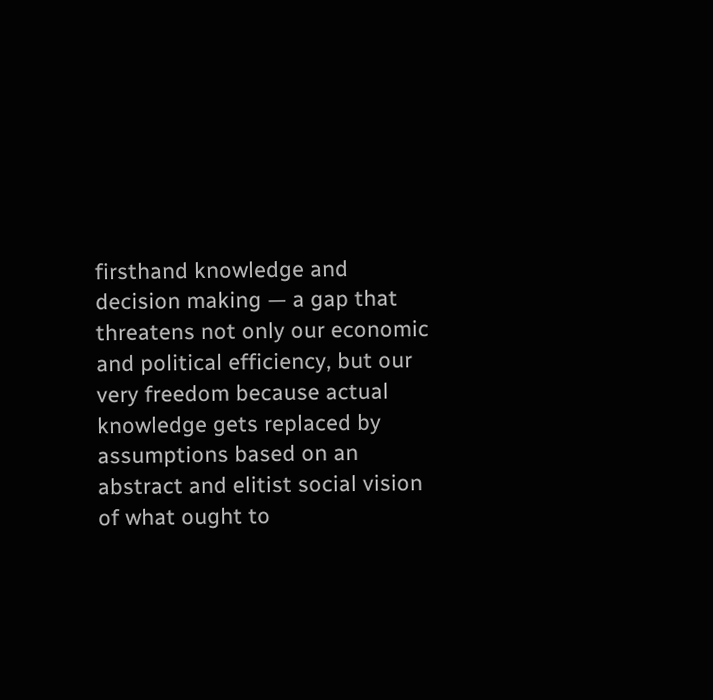firsthand knowledge and decision making — a gap that threatens not only our economic and political efficiency, but our very freedom because actual knowledge gets replaced by assumptions based on an abstract and elitist social vision of what ought to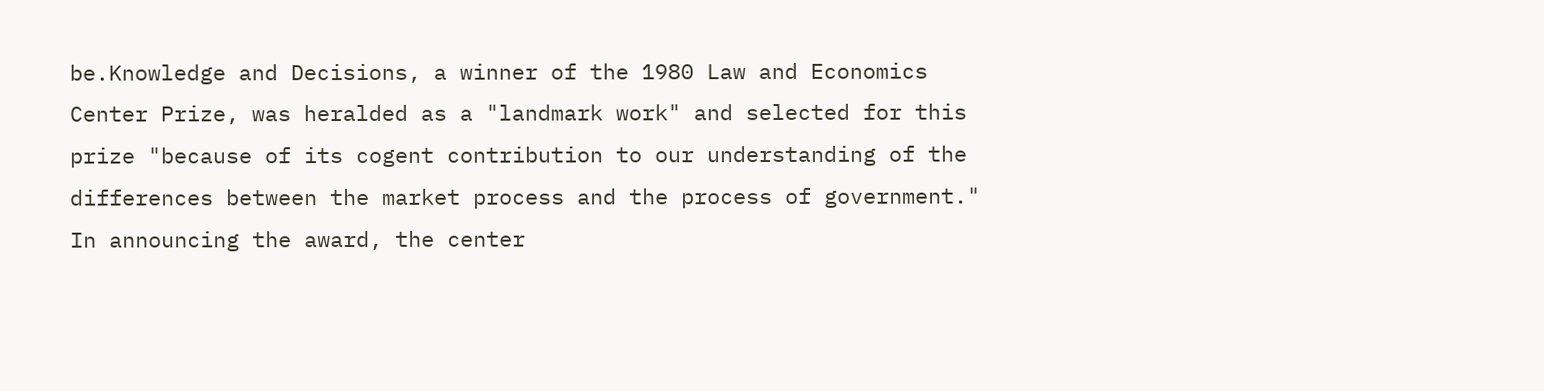be.Knowledge and Decisions, a winner of the 1980 Law and Economics Center Prize, was heralded as a "landmark work" and selected for this prize "because of its cogent contribution to our understanding of the differences between the market process and the process of government." In announcing the award, the center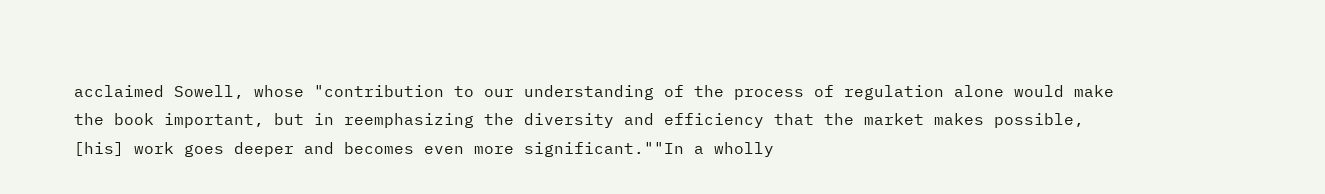acclaimed Sowell, whose "contribution to our understanding of the process of regulation alone would make the book important, but in reemphasizing the diversity and efficiency that the market makes possible, [his] work goes deeper and becomes even more significant.""In a wholly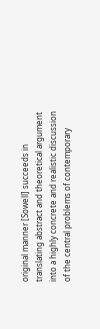original manner [Sowell] succeeds in translating abstract and theoretical argument into a highly concrete and realistic discussion of the central problems of contemporary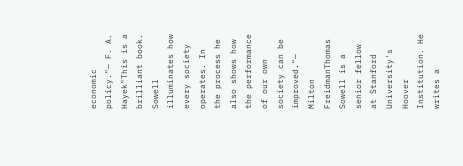economic policy."— F. A. Hayek"This is a brilliant book. Sowell illuminates how every society operates. In the process he also shows how the performance of our own society can be improved."— Milton FreidmanThomas Sowell is a senior fellow at Stanford University's Hoover Institution. He writes a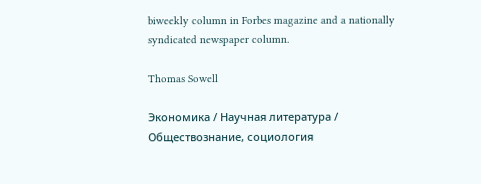biweekly column in Forbes magazine and a nationally syndicated newspaper column.

Thomas Sowell

Экономика / Научная литература / Обществознание, социология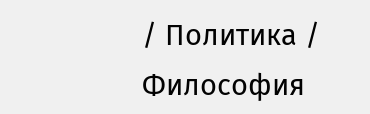/ Политика / Философия